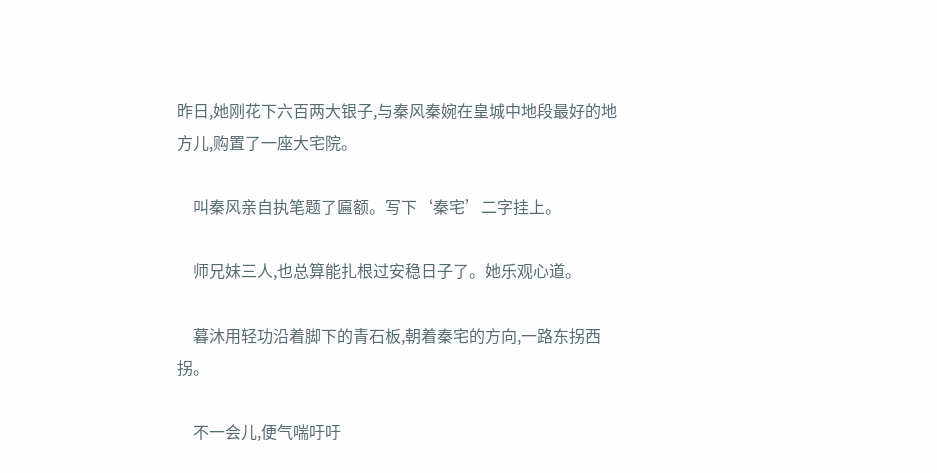昨日,她刚花下六百两大银子,与秦风秦婉在皇城中地段最好的地方儿,购置了一座大宅院。

    叫秦风亲自执笔题了匾额。写下‘秦宅’二字挂上。

    师兄妹三人,也总算能扎根过安稳日子了。她乐观心道。

    暮沐用轻功沿着脚下的青石板,朝着秦宅的方向,一路东拐西拐。

    不一会儿,便气喘吁吁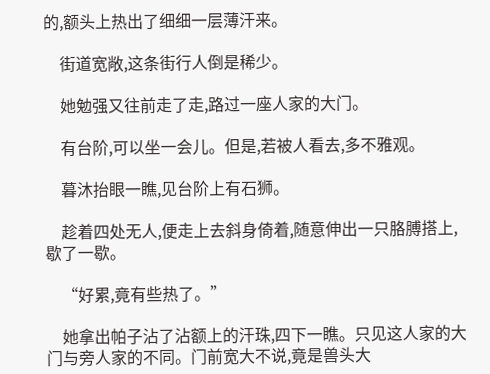的,额头上热出了细细一层薄汗来。

    街道宽敞,这条街行人倒是稀少。

    她勉强又往前走了走,路过一座人家的大门。

    有台阶,可以坐一会儿。但是,若被人看去,多不雅观。

    暮沐抬眼一瞧,见台阶上有石狮。

    趁着四处无人,便走上去斜身倚着,随意伸出一只胳膊搭上,歇了一歇。

    “好累,竟有些热了。”

    她拿出帕子沾了沾额上的汗珠,四下一瞧。只见这人家的大门与旁人家的不同。门前宽大不说,竟是兽头大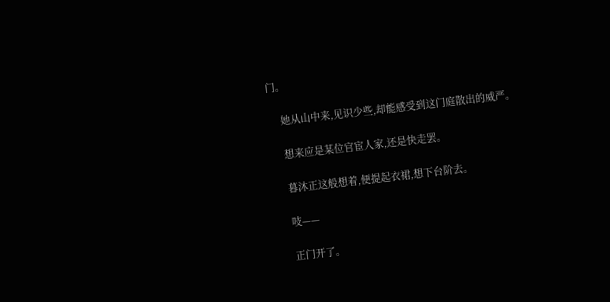门。

    她从山中来,见识少些,却能感受到这门庭散出的威严。

    想来应是某位官宦人家,还是快走罢。

    暮沐正这般想着,便提起衣裙,想下台阶去。

    吱——

    正门开了。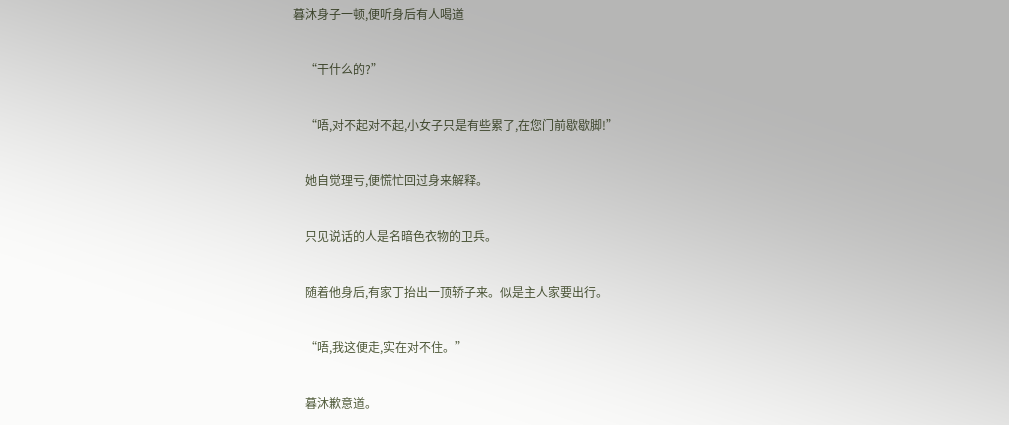暮沐身子一顿,便听身后有人喝道

    “干什么的?”

    “唔,对不起对不起,小女子只是有些累了,在您门前歇歇脚!”

    她自觉理亏,便慌忙回过身来解释。

    只见说话的人是名暗色衣物的卫兵。

    随着他身后,有家丁抬出一顶轿子来。似是主人家要出行。

    “唔,我这便走,实在对不住。”

    暮沐歉意道。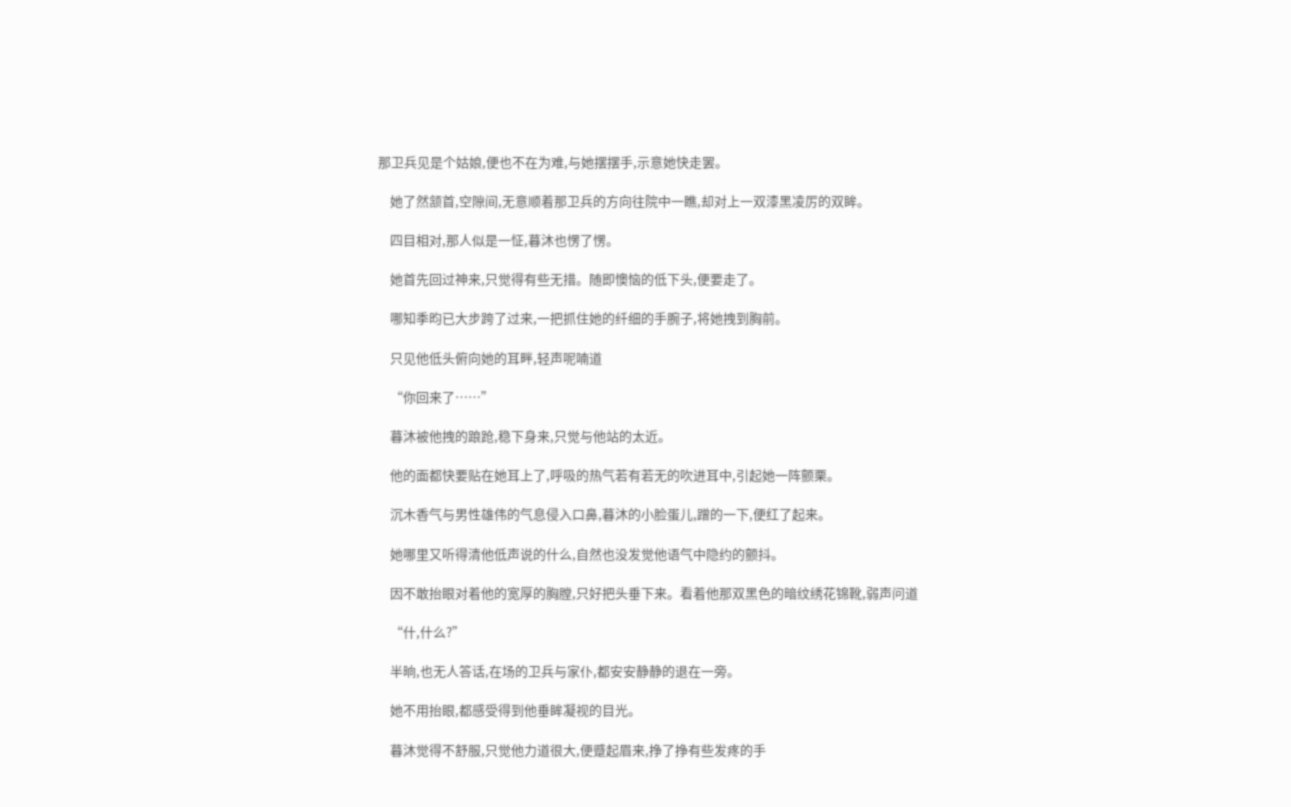那卫兵见是个姑娘,便也不在为难,与她摆摆手,示意她快走罢。

    她了然颔首,空隙间,无意顺着那卫兵的方向往院中一瞧,却对上一双漆黑凌厉的双眸。

    四目相对,那人似是一怔,暮沐也愣了愣。

    她首先回过神来,只觉得有些无措。随即懊恼的低下头,便要走了。

    哪知季昀已大步跨了过来,一把抓住她的纤细的手腕子,将她拽到胸前。

    只见他低头俯向她的耳畔,轻声呢喃道

    “你回来了……”

    暮沐被他拽的踉跄,稳下身来,只觉与他站的太近。

    他的面都快要贴在她耳上了,呼吸的热气若有若无的吹进耳中,引起她一阵颤栗。

    沉木香气与男性雄伟的气息侵入口鼻,暮沐的小脸蛋儿,蹭的一下,便红了起来。

    她哪里又听得清他低声说的什么,自然也没发觉他语气中隐约的颤抖。

    因不敢抬眼对着他的宽厚的胸膛,只好把头垂下来。看着他那双黑色的暗纹绣花锦靴,弱声问道

    “什,什么?”

    半晌,也无人答话,在场的卫兵与家仆,都安安静静的退在一旁。

    她不用抬眼,都感受得到他垂眸凝视的目光。

    暮沐觉得不舒服,只觉他力道很大,便蹙起眉来,挣了挣有些发疼的手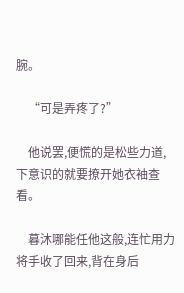腕。

    “可是弄疼了?”

    他说罢,便慌的是松些力道,下意识的就要撩开她衣袖查看。

    暮沐哪能任他这般,连忙用力将手收了回来,背在身后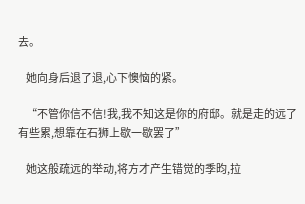去。

    她向身后退了退,心下懊恼的紧。

    “不管你信不信!我,我不知这是你的府邸。就是走的远了有些累,想靠在石狮上歇一歇罢了”

    她这般疏远的举动,将方才产生错觉的季昀,拉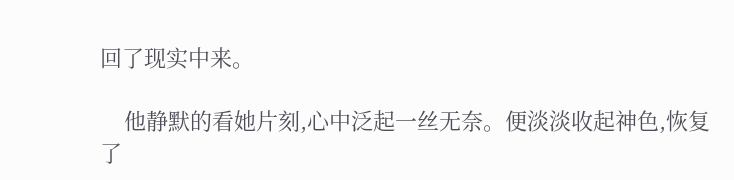回了现实中来。

    他静默的看她片刻,心中泛起一丝无奈。便淡淡收起神色,恢复了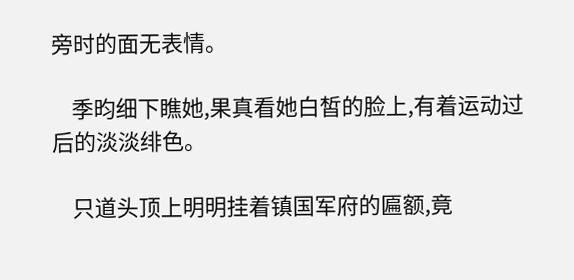旁时的面无表情。

    季昀细下瞧她,果真看她白皙的脸上,有着运动过后的淡淡绯色。

    只道头顶上明明挂着镇国军府的匾额,竟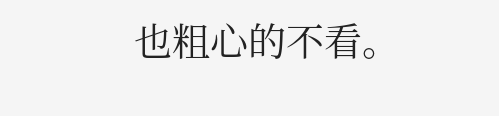也粗心的不看。